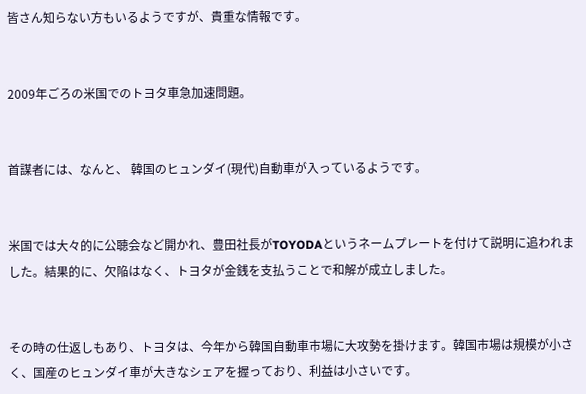皆さん知らない方もいるようですが、貴重な情報です。


2009年ごろの米国でのトヨタ車急加速問題。


首謀者には、なんと、 韓国のヒュンダイ(現代)自動車が入っているようです。


米国では大々的に公聴会など開かれ、豊田社長がTOYODAというネームプレートを付けて説明に追われました。結果的に、欠陥はなく、トヨタが金銭を支払うことで和解が成立しました。


その時の仕返しもあり、トヨタは、今年から韓国自動車市場に大攻勢を掛けます。韓国市場は規模が小さく、国産のヒュンダイ車が大きなシェアを握っており、利益は小さいです。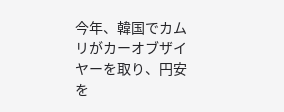今年、韓国でカムリがカーオブザイヤーを取り、円安を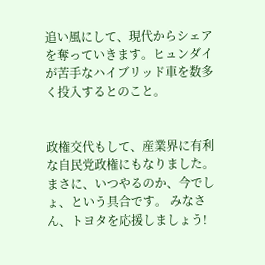追い風にして、現代からシェアを奪っていきます。ヒュンダイが苦手なハイブリッド車を数多く投入するとのこと。


政権交代もして、産業界に有利な自民党政権にもなりました。まさに、いつやるのか、今でしょ、という具合です。 みなさん、トヨタを応援しましょう!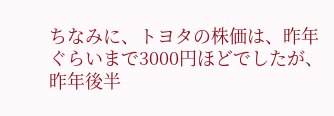ちなみに、トヨタの株価は、昨年ぐらいまで3000円ほどでしたが、昨年後半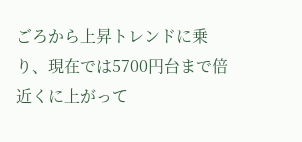ごろから上昇トレンドに乗り、現在では5700円台まで倍近くに上がって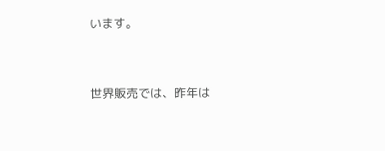います。


世界販売では、昨年は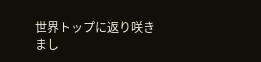世界トップに返り咲きまし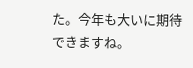た。今年も大いに期待できますね。